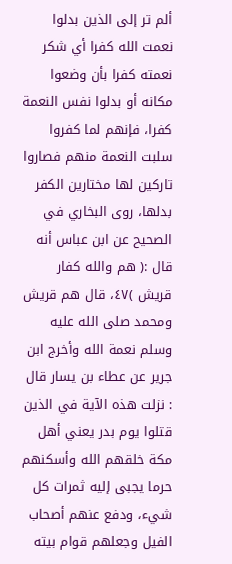ألم تر إلى الذين بدلوا نعمت الله كفرا أي شكر نعمته كفرا بأن وضعوا مكانه أو بدلوا نفس النعمة كفرا، فإنهم لما كفروا سلبت النعمة منهم فصاروا تاركين لها مختارين الكفر بدلها، روى البخاري في الصحيح عن ابن عباس أنه قال :( هم والله كفار قريش )٤٧، قال هم قريش ومحمد صلى الله عليه وسلم نعمة الله وأخرج ابن جرير عن عطاء بن يسار قال : نزلت هذه الآية في الذين قتلوا يوم بدر يعني أهل مكة خلقهم الله وأسكنهم حرما يجبى إليه ثمرات كل شيء، ودفع عنهم أصحاب الفيل وجعلهم قوام بيته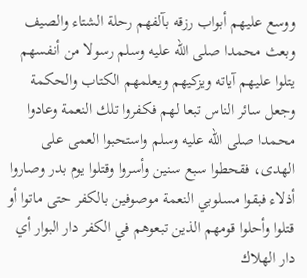ووسع عليهم أبواب رزقه بآلفهم رحلة الشتاء والصيف وبعث محمدا صلى الله عليه وسلم رسولا من أنفسهم يتلوا عليهم آياته ويزكيهم ويعلمهم الكتاب والحكمة وجعل سائر الناس تبعا لهم فكفروا تلك النعمة وعادوا محمدا صلى الله عليه وسلم واستحبوا العمى على الهدى، فقحطوا سبع سنين وأسروا وقتلوا يوم بدر وصاروا أذلاء فبقوا مسلوبي النعمة موصوفين بالكفر حتى ماتوا أو قتلوا وأحلوا قومهم الذين تبعوهم في الكفر دار البوار أي دار الهلاك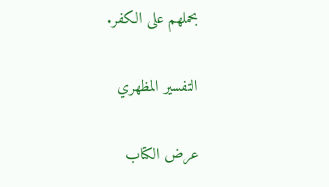بحملهم على الكفر.

التفسير المظهري

عرض الكتاب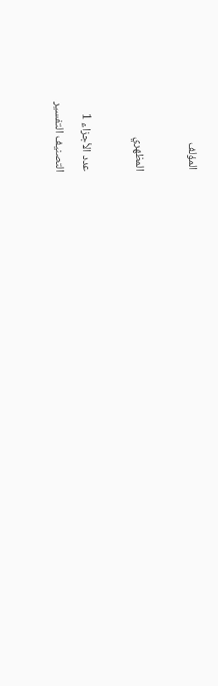المؤلف

المظهري

عدد الأجزاء 1
التصنيف التفسير